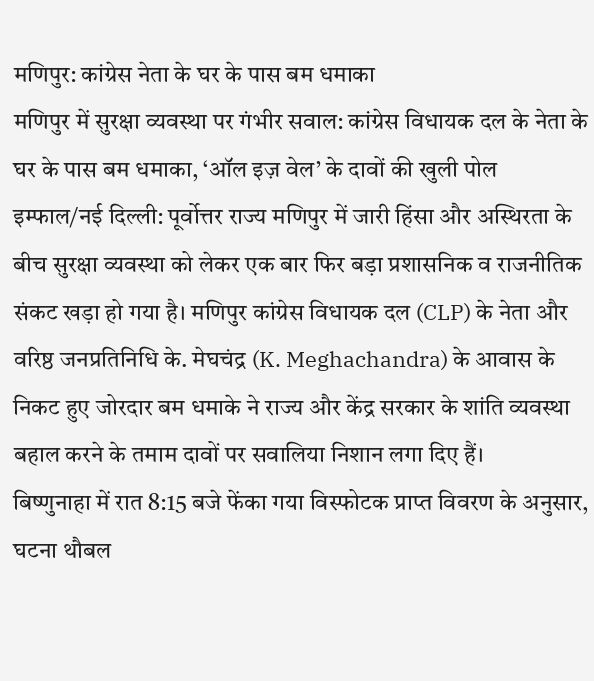मणिपुर: कांग्रेस नेता के घर के पास बम धमाका
मणिपुर में सुरक्षा व्यवस्था पर गंभीर सवाल: कांग्रेस विधायक दल के नेता के घर के पास बम धमाका, ‘ऑल इज़ वेल’ के दावों की खुली पोल
इम्फाल/नई दिल्ली: पूर्वोत्तर राज्य मणिपुर में जारी हिंसा और अस्थिरता के बीच सुरक्षा व्यवस्था को लेकर एक बार फिर बड़ा प्रशासनिक व राजनीतिक संकट खड़ा हो गया है। मणिपुर कांग्रेस विधायक दल (CLP) के नेता और वरिष्ठ जनप्रतिनिधि के. मेघचंद्र (K. Meghachandra) के आवास के निकट हुए जोरदार बम धमाके ने राज्य और केंद्र सरकार के शांति व्यवस्था बहाल करने के तमाम दावों पर सवालिया निशान लगा दिए हैं।
बिष्णुनाहा में रात 8:15 बजे फेंका गया विस्फोटक प्राप्त विवरण के अनुसार, घटना थौबल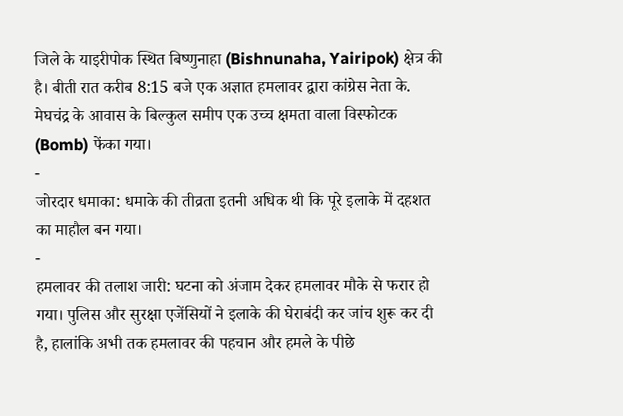जिले के याइरीपोक स्थित बिष्णुनाहा (Bishnunaha, Yairipok) क्षेत्र की है। बीती रात करीब 8:15 बजे एक अज्ञात हमलावर द्वारा कांग्रेस नेता के. मेघचंद्र के आवास के बिल्कुल समीप एक उच्च क्षमता वाला विस्फोटक (Bomb) फेंका गया।
-
जोरदार धमाका: धमाके की तीव्रता इतनी अधिक थी कि पूरे इलाके में दहशत का माहौल बन गया।
-
हमलावर की तलाश जारी: घटना को अंजाम देकर हमलावर मौके से फरार हो गया। पुलिस और सुरक्षा एजेंसियों ने इलाके की घेराबंदी कर जांच शुरू कर दी है, हालांकि अभी तक हमलावर की पहचान और हमले के पीछे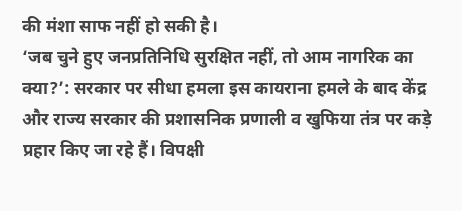की मंशा साफ नहीं हो सकी है।
‘जब चुने हुए जनप्रतिनिधि सुरक्षित नहीं, तो आम नागरिक का क्या?’: सरकार पर सीधा हमला इस कायराना हमले के बाद केंद्र और राज्य सरकार की प्रशासनिक प्रणाली व खुफिया तंत्र पर कड़े प्रहार किए जा रहे हैं। विपक्षी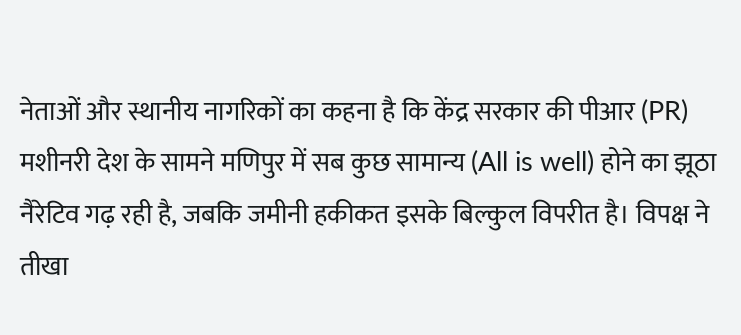नेताओं और स्थानीय नागरिकों का कहना है कि केंद्र सरकार की पीआर (PR) मशीनरी देश के सामने मणिपुर में सब कुछ सामान्य (All is well) होने का झूठा नैरेटिव गढ़ रही है, जबकि जमीनी हकीकत इसके बिल्कुल विपरीत है। विपक्ष ने तीखा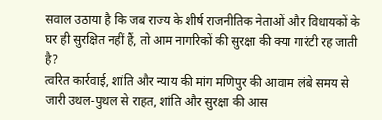सवाल उठाया है कि जब राज्य के शीर्ष राजनीतिक नेताओं और विधायकों के घर ही सुरक्षित नहीं हैं, तो आम नागरिकों की सुरक्षा की क्या गारंटी रह जाती है?
त्वरित कार्रवाई, शांति और न्याय की मांग मणिपुर की आवाम लंबे समय से जारी उथल-पुथल से राहत, शांति और सुरक्षा की आस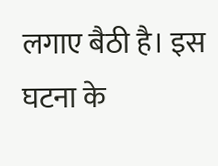लगाए बैठी है। इस घटना के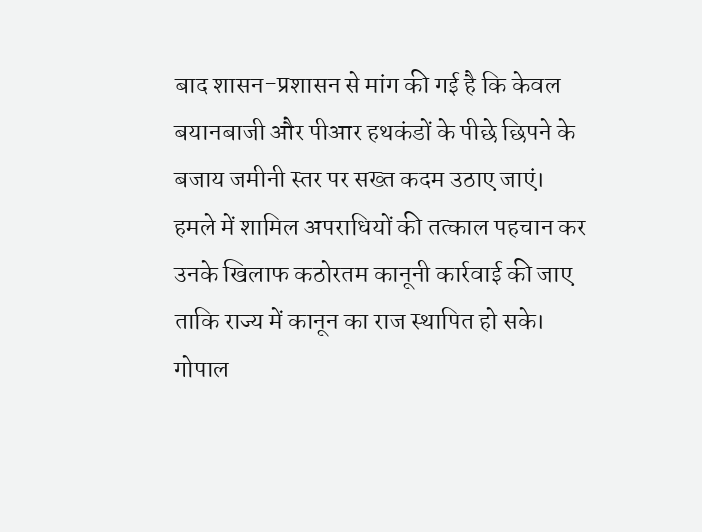बाद शासन-प्रशासन से मांग की गई है कि केवल बयानबाजी और पीआर हथकंडों के पीछे छिपने के बजाय जमीनी स्तर पर सख्त कदम उठाए जाएं। हमले में शामिल अपराधियों की तत्काल पहचान कर उनके खिलाफ कठोरतम कानूनी कार्रवाई की जाए ताकि राज्य में कानून का राज स्थापित हो सके।
गोपाल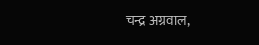चन्द्र अग्रवाल,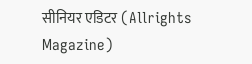सीनियर एडिटर (Allrights Magazine)